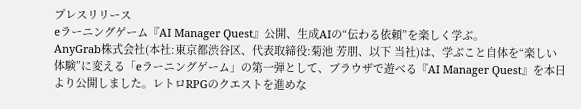プレスリリース
eラーニングゲーム『AI Manager Quest』公開、生成AIの“伝わる依頼”を楽しく学ぶ。
AnyGrab株式会社(本社:東京都渋谷区、代表取締役:菊池 芳朋、以下 当社)は、学ぶこと自体を“楽しい体験”に変える「eラーニングゲーム」の第一弾として、ブラウザで遊べる『AI Manager Quest』を本日より公開しました。レトロRPGのクエストを進めな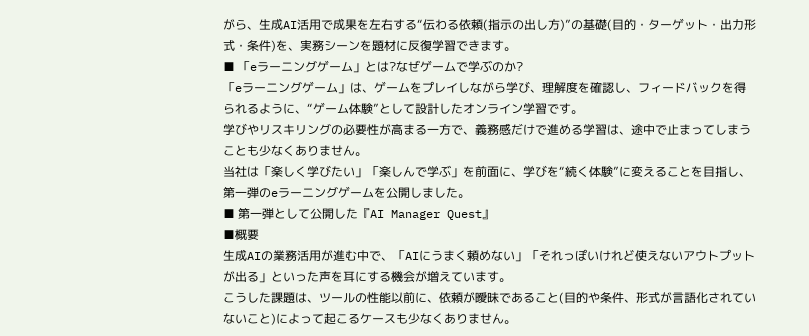がら、生成AI活用で成果を左右する“伝わる依頼(指示の出し方)”の基礎(目的・ターゲット・出力形式・条件)を、実務シーンを題材に反復学習できます。
■ 「eラーニングゲーム」とは?なぜゲームで学ぶのか?
「eラーニングゲーム」は、ゲームをプレイしながら学び、理解度を確認し、フィードバックを得られるように、“ゲーム体験”として設計したオンライン学習です。
学びやリスキリングの必要性が高まる一方で、義務感だけで進める学習は、途中で止まってしまうことも少なくありません。
当社は「楽しく学びたい」「楽しんで学ぶ」を前面に、学びを“続く体験”に変えることを目指し、第一弾のeラーニングゲームを公開しました。
■ 第一弾として公開した『AI Manager Quest』
■概要
生成AIの業務活用が進む中で、「AIにうまく頼めない」「それっぽいけれど使えないアウトプットが出る」といった声を耳にする機会が増えています。
こうした課題は、ツールの性能以前に、依頼が曖昧であること(目的や条件、形式が言語化されていないこと)によって起こるケースも少なくありません。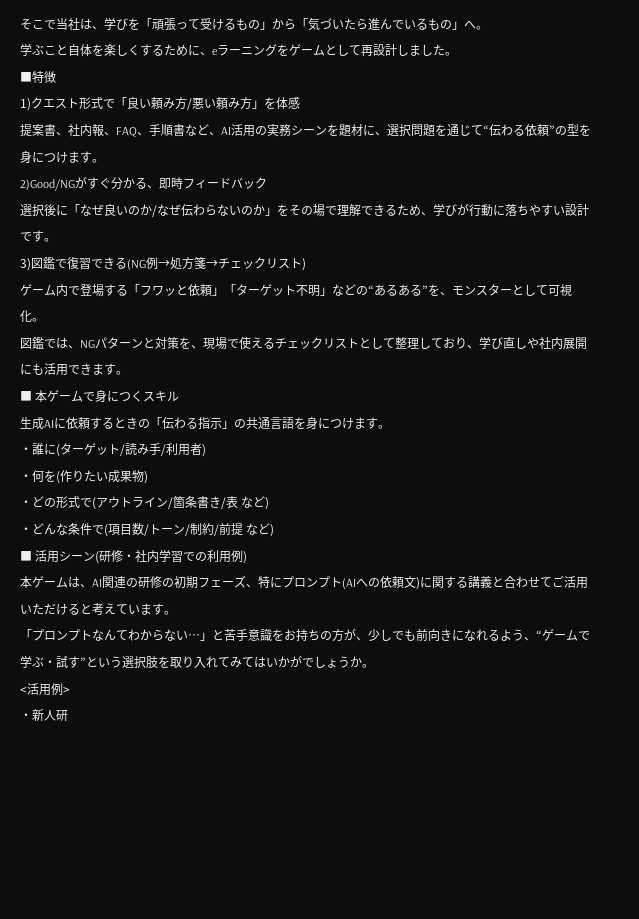そこで当社は、学びを「頑張って受けるもの」から「気づいたら進んでいるもの」へ。
学ぶこと自体を楽しくするために、eラーニングをゲームとして再設計しました。
■特徴
1)クエスト形式で「良い頼み方/悪い頼み方」を体感
提案書、社内報、FAQ、手順書など、AI活用の実務シーンを題材に、選択問題を通じて“伝わる依頼”の型を身につけます。
2)Good/NGがすぐ分かる、即時フィードバック
選択後に「なぜ良いのか/なぜ伝わらないのか」をその場で理解できるため、学びが行動に落ちやすい設計です。
3)図鑑で復習できる(NG例→処方箋→チェックリスト)
ゲーム内で登場する「フワッと依頼」「ターゲット不明」などの“あるある”を、モンスターとして可視化。
図鑑では、NGパターンと対策を、現場で使えるチェックリストとして整理しており、学び直しや社内展開にも活用できます。
■ 本ゲームで身につくスキル
生成AIに依頼するときの「伝わる指示」の共通言語を身につけます。
・誰に(ターゲット/読み手/利用者)
・何を(作りたい成果物)
・どの形式で(アウトライン/箇条書き/表 など)
・どんな条件で(項目数/トーン/制約/前提 など)
■ 活用シーン(研修・社内学習での利用例)
本ゲームは、AI関連の研修の初期フェーズ、特にプロンプト(AIへの依頼文)に関する講義と合わせてご活用いただけると考えています。
「プロンプトなんてわからない…」と苦手意識をお持ちの方が、少しでも前向きになれるよう、“ゲームで学ぶ・試す”という選択肢を取り入れてみてはいかがでしょうか。
<活用例>
・新人研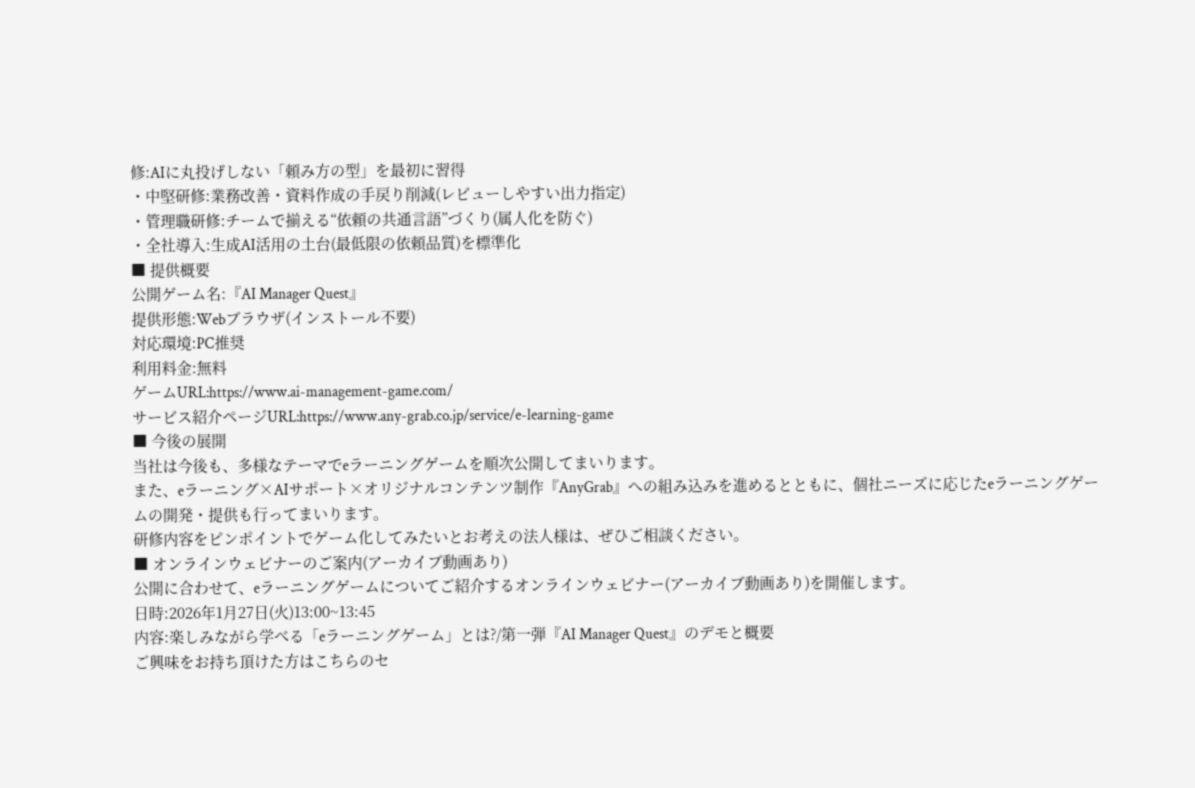修:AIに丸投げしない「頼み方の型」を最初に習得
・中堅研修:業務改善・資料作成の手戻り削減(レビューしやすい出力指定)
・管理職研修:チームで揃える“依頼の共通言語”づくり(属人化を防ぐ)
・全社導入:生成AI活用の土台(最低限の依頼品質)を標準化
■ 提供概要
公開ゲーム名:『AI Manager Quest』
提供形態:Webブラウザ(インストール不要)
対応環境:PC推奨
利用料金:無料
ゲームURL:https://www.ai-management-game.com/
サービス紹介ページURL:https://www.any-grab.co.jp/service/e-learning-game
■ 今後の展開
当社は今後も、多様なテーマでeラーニングゲームを順次公開してまいります。
また、eラーニング×AIサポート×オリジナルコンテンツ制作『AnyGrab』への組み込みを進めるとともに、個社ニーズに応じたeラーニングゲームの開発・提供も行ってまいります。
研修内容をピンポイントでゲーム化してみたいとお考えの法人様は、ぜひご相談ください。
■ オンラインウェビナーのご案内(アーカイブ動画あり)
公開に合わせて、eラーニングゲームについてご紹介するオンラインウェビナー(アーカイブ動画あり)を開催します。
日時:2026年1月27日(火)13:00~13:45
内容:楽しみながら学べる「eラーニングゲーム」とは?/第一弾『AI Manager Quest』のデモと概要
ご興味をお持ち頂けた方はこちらのセ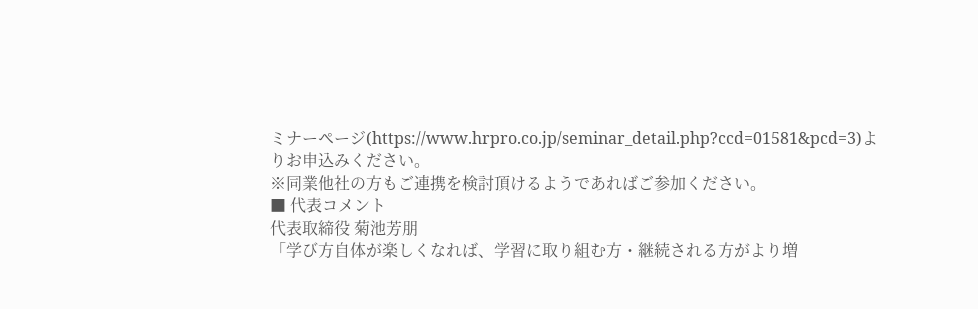ミナーページ(https://www.hrpro.co.jp/seminar_detail.php?ccd=01581&pcd=3)よりお申込みください。
※同業他社の方もご連携を検討頂けるようであればご参加ください。
■ 代表コメント
代表取締役 菊池芳朋
「学び方自体が楽しくなれば、学習に取り組む方・継続される方がより増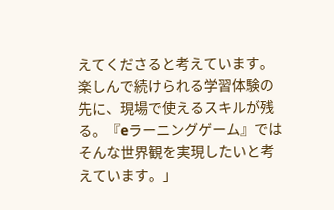えてくださると考えています。楽しんで続けられる学習体験の先に、現場で使えるスキルが残る。『eラーニングゲーム』ではそんな世界観を実現したいと考えています。」